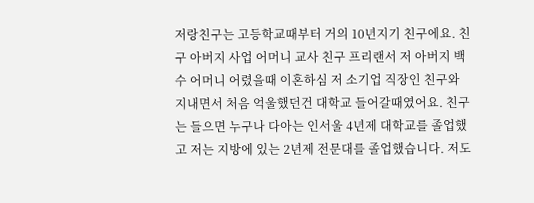저랑친구는 고등학교때부터 거의 10년지기 친구에요. 친구 아버지 사업 어머니 교사 친구 프리랜서 저 아버지 백수 어머니 어렸을때 이혼하심 저 소기업 직장인 친구와 지내면서 처음 억울했던건 대학교 들어갈때였어요. 친구는 들으면 누구나 다아는 인서울 4년제 대학교를 졸업했고 저는 지방에 있는 2년제 전문대를 졸업했습니다. 저도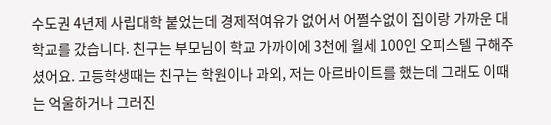수도권 4년제 사립대학 붙었는데 경제적여유가 없어서 어쩔수없이 집이랑 가까운 대학교를 갔습니다. 친구는 부모님이 학교 가까이에 3천에 월세 100인 오피스텔 구해주셨어요. 고등학생때는 친구는 학원이나 과외, 저는 아르바이트를 했는데 그래도 이때는 억울하거나 그러진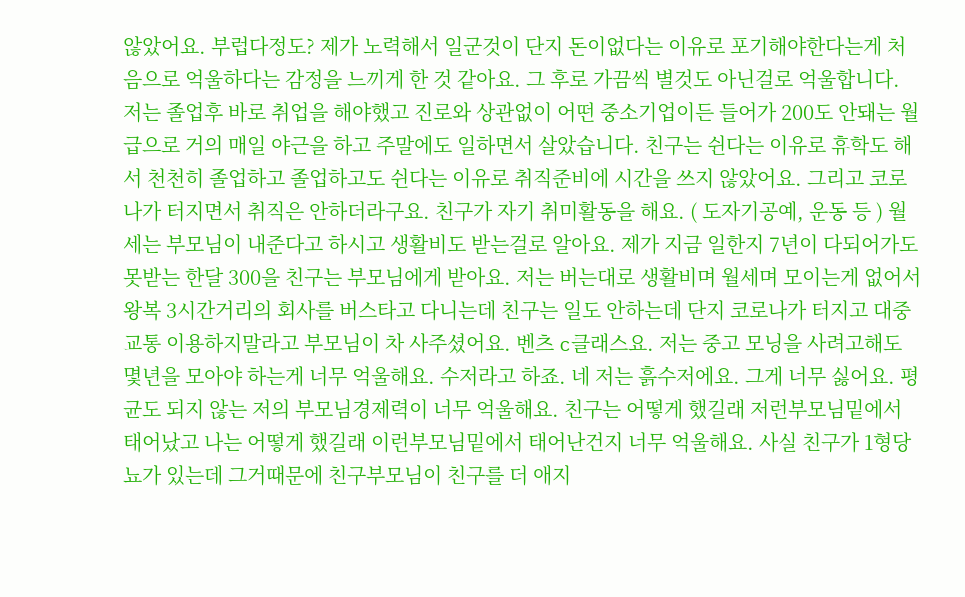않았어요. 부럽다정도? 제가 노력해서 일군것이 단지 돈이없다는 이유로 포기해야한다는게 처음으로 억울하다는 감정을 느끼게 한 것 같아요. 그 후로 가끔씩 별것도 아닌걸로 억울합니다. 저는 졸업후 바로 취업을 해야했고 진로와 상관없이 어떤 중소기업이든 들어가 200도 안돼는 월급으로 거의 매일 야근을 하고 주말에도 일하면서 살았습니다. 친구는 쉰다는 이유로 휴학도 해서 천천히 졸업하고 졸업하고도 쉰다는 이유로 취직준비에 시간을 쓰지 않았어요. 그리고 코로나가 터지면서 취직은 안하더라구요. 친구가 자기 취미활동을 해요. ( 도자기공예, 운동 등 ) 월세는 부모님이 내준다고 하시고 생활비도 받는걸로 알아요. 제가 지금 일한지 7년이 다되어가도 못받는 한달 300을 친구는 부모님에게 받아요. 저는 버는대로 생활비며 월세며 모이는게 없어서 왕복 3시간거리의 회사를 버스타고 다니는데 친구는 일도 안하는데 단지 코로나가 터지고 대중교통 이용하지말라고 부모님이 차 사주셨어요. 벤츠 c클래스요. 저는 중고 모닝을 사려고해도 몇년을 모아야 하는게 너무 억울해요. 수저라고 하죠. 네 저는 흙수저에요. 그게 너무 싫어요. 평균도 되지 않는 저의 부모님경제력이 너무 억울해요. 친구는 어떻게 했길래 저런부모님밑에서 태어났고 나는 어떻게 했길래 이런부모님밑에서 태어난건지 너무 억울해요. 사실 친구가 1형당뇨가 있는데 그거때문에 친구부모님이 친구를 더 애지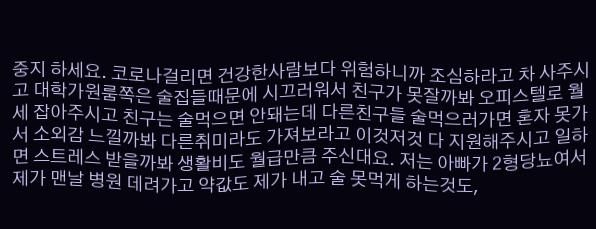중지 하세요. 코로나걸리면 건강한사람보다 위험하니까 조심하라고 차 사주시고 대학가원룸쪽은 술집들때문에 시끄러워서 친구가 못잘까봐 오피스텔로 월세 잡아주시고 친구는 술먹으면 안돼는데 다른친구들 술먹으러가면 혼자 못가서 소외감 느낄까봐 다른취미라도 가져보라고 이것저것 다 지원해주시고 일하면 스트레스 받을까봐 생활비도 월급만큼 주신대요. 저는 아빠가 2형당뇨여서 제가 맨날 병원 데려가고 약값도 제가 내고 술 못먹게 하는것도,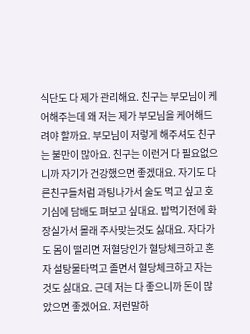식단도 다 제가 관리해요. 친구는 부모님이 케어해주는데 왜 저는 제가 부모님을 케어해드려야 할까요. 부모님이 저렇게 해주셔도 친구는 불만이 많아요. 친구는 이런거 다 필요없으니까 자기가 건강했으면 좋겠대요. 자기도 다른친구들처럼 과팅나가서 술도 먹고 싶고 호기심에 담배도 펴보고 싶대요. 밥먹기전에 화장실가서 몰래 주사맞는것도 싫대요. 자다가도 몸이 떨리면 저혈당인가 혈당체크하고 혼자 설탕물타먹고 졸면서 혈당체크하고 자는것도 싫대요. 근데 저는 다 좋으니까 돈이 많았으면 좋겠어요. 저런말하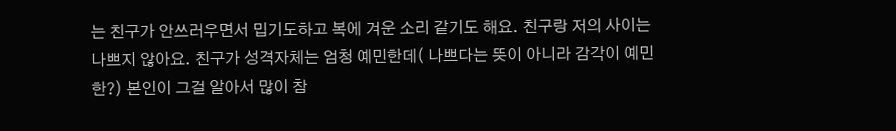는 친구가 안쓰러우면서 밉기도하고 복에 겨운 소리 같기도 해요. 친구랑 저의 사이는 나쁘지 않아요. 친구가 성격자체는 엄청 예민한데( 나쁘다는 뜻이 아니라 감각이 예민한?) 본인이 그걸 알아서 많이 참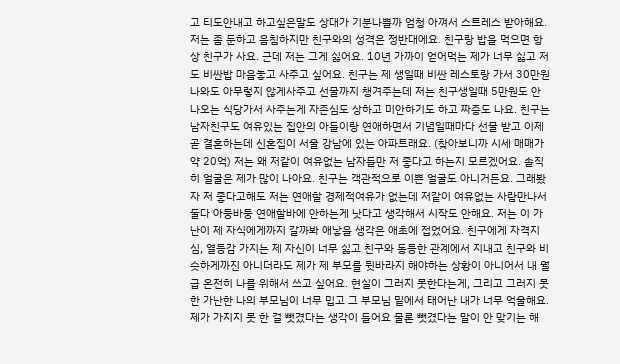고 티도안내고 하고싶은말도 상대가 기분나쁠까 엄청 아껴서 스트레스 받아해요. 저는 좀 둔하고 음침하지만 친구와의 성격은 정반대에요. 친구랑 밥을 먹으면 항상 친구가 사요. 근데 저는 그게 싫어요. 10년 가까이 얻어먹는 제가 너무 싫고 저도 비싼밥 마음놓고 사주고 싶어요. 친구는 제 생일때 비싼 레스토랑 가서 30만원 나와도 아무렇지 않게사주고 선물까지 챙겨주는데 저는 친구생일때 5만원도 안나오는 식당가서 사주는게 자존심도 상하고 미안하기도 하고 짜증도 나요. 친구는 남자친구도 여유있는 집안의 아들이랑 연애하면서 기념일때마다 선물 받고 이제 곧 결혼하는데 신혼집이 서울 강남에 있는 아파트래요. (찾아보니까 시세 매매가 약 20억) 저는 왜 저같이 여유없는 남자들만 저 좋다고 하는지 모르겠어요. 솔직히 얼굴은 제가 많이 나아요. 친구는 객관적으로 이쁜 얼굴도 아니거든요. 그래봤자 저 좋다고해도 저는 연애할 경제적여유가 없는데 저같이 여유없는 사람만나서 둘다 아둥바둥 연애할바에 안하는게 낫다고 생각해서 시작도 안해요. 저는 이 가난이 제 자식에게까지 갈까봐 애낳을 생각은 애초에 접었어요. 친구에게 자격지심, 열등감 가지는 제 자신이 너무 싫고 친구와 동등한 관계에서 지내고 친구와 비슷하게까진 아니더라도 제가 제 부모를 뒷바라지 해야하는 상황이 아니어서 내 월급 온전히 나를 위해서 쓰고 싶어요. 현실이 그러지 못한다는게, 그리고 그러지 못한 가난한 나의 부모님이 너무 밉고 그 부모님 밑에서 태어난 내가 너무 억울해요. 제가 가지지 못 한 걸 뺏겼다는 생각이 들어요 물론 뺏겼다는 말이 안 맞기는 해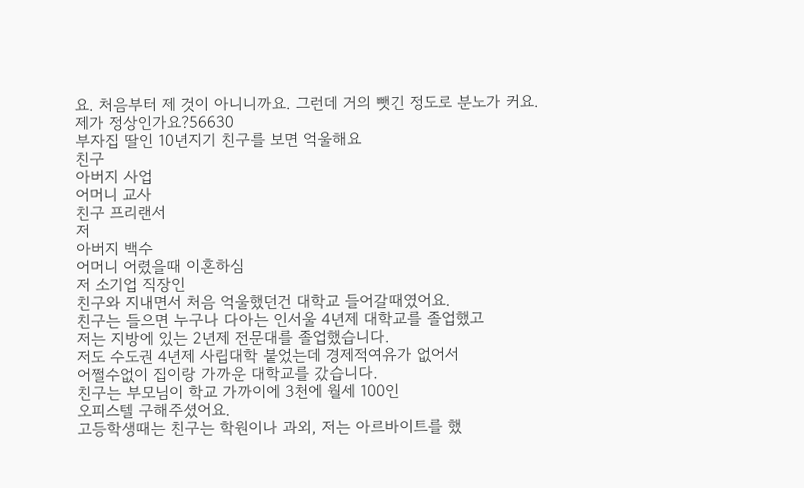요. 처음부터 제 것이 아니니까요. 그런데 거의 뺏긴 정도로 분노가 커요. 제가 정상인가요?56630
부자집 딸인 10년지기 친구를 보면 억울해요
친구
아버지 사업
어머니 교사
친구 프리랜서
저
아버지 백수
어머니 어렸을때 이혼하심
저 소기업 직장인
친구와 지내면서 처음 억울했던건 대학교 들어갈때였어요.
친구는 들으면 누구나 다아는 인서울 4년제 대학교를 졸업했고
저는 지방에 있는 2년제 전문대를 졸업했습니다.
저도 수도권 4년제 사립대학 붙었는데 경제적여유가 없어서
어쩔수없이 집이랑 가까운 대학교를 갔습니다.
친구는 부모님이 학교 가까이에 3천에 월세 100인
오피스텔 구해주셨어요.
고등학생때는 친구는 학원이나 과외, 저는 아르바이트를 했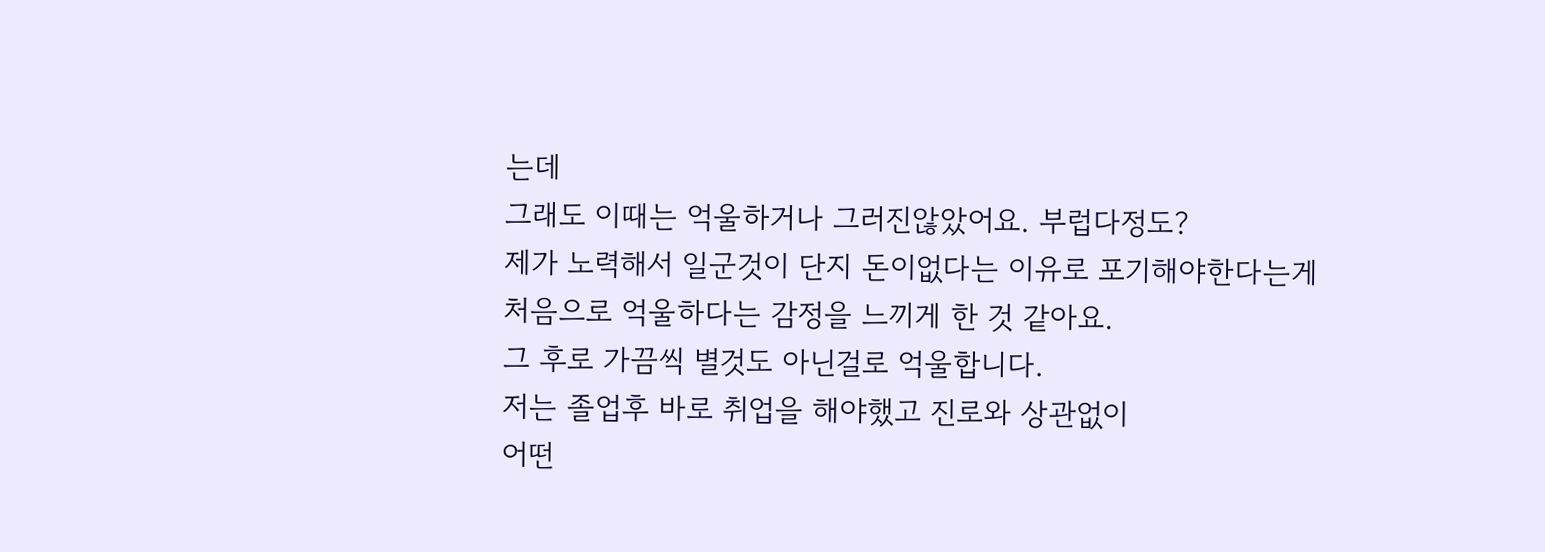는데
그래도 이때는 억울하거나 그러진않았어요. 부럽다정도?
제가 노력해서 일군것이 단지 돈이없다는 이유로 포기해야한다는게
처음으로 억울하다는 감정을 느끼게 한 것 같아요.
그 후로 가끔씩 별것도 아닌걸로 억울합니다.
저는 졸업후 바로 취업을 해야했고 진로와 상관없이
어떤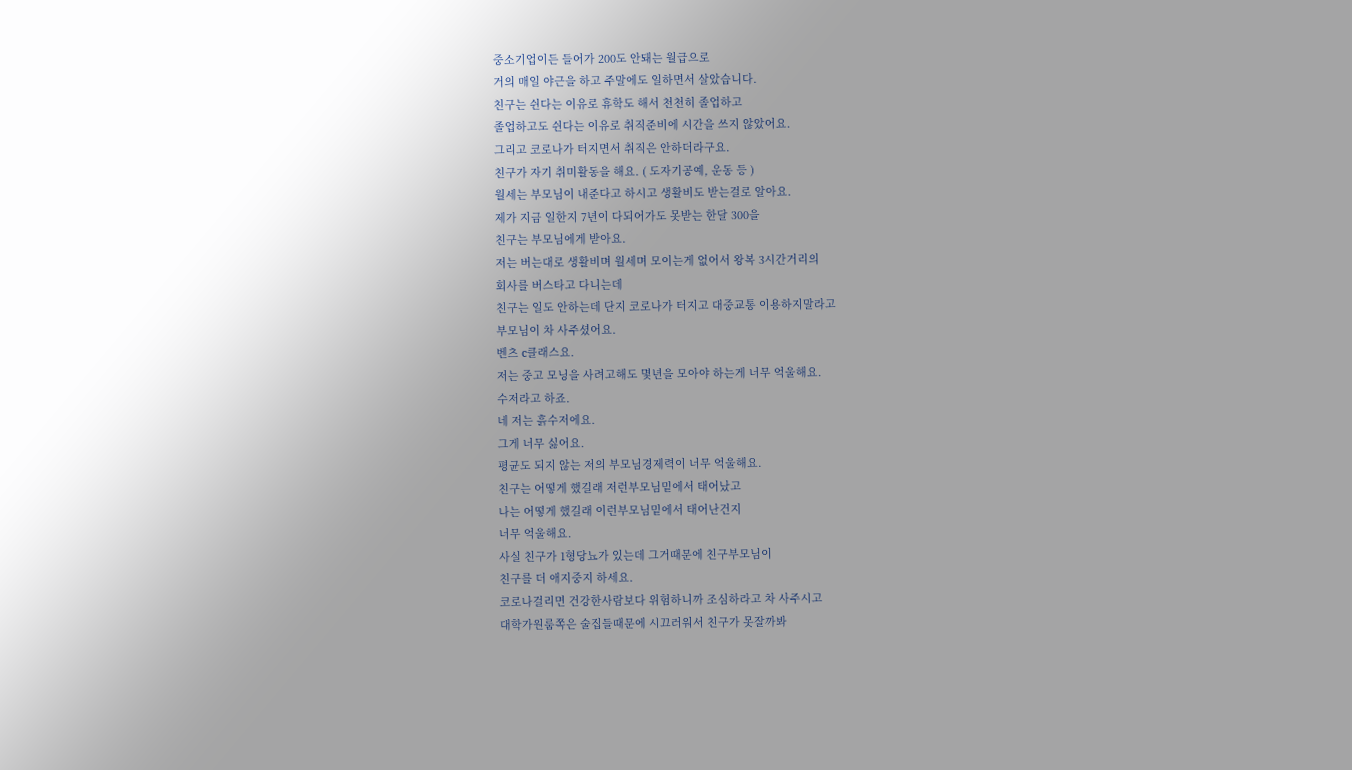중소기업이든 들어가 200도 안돼는 월급으로
거의 매일 야근을 하고 주말에도 일하면서 살았습니다.
친구는 쉰다는 이유로 휴학도 해서 천천히 졸업하고
졸업하고도 쉰다는 이유로 취직준비에 시간을 쓰지 않았어요.
그리고 코로나가 터지면서 취직은 안하더라구요.
친구가 자기 취미활동을 해요. ( 도자기공예, 운동 등 )
월세는 부모님이 내준다고 하시고 생활비도 받는걸로 알아요.
제가 지금 일한지 7년이 다되어가도 못받는 한달 300을
친구는 부모님에게 받아요.
저는 버는대로 생활비며 월세며 모이는게 없어서 왕복 3시간거리의
회사를 버스타고 다니는데
친구는 일도 안하는데 단지 코로나가 터지고 대중교통 이용하지말라고
부모님이 차 사주셨어요.
벤츠 c클래스요.
저는 중고 모닝을 사려고해도 몇년을 모아야 하는게 너무 억울해요.
수저라고 하죠.
네 저는 흙수저에요.
그게 너무 싫어요.
평균도 되지 않는 저의 부모님경제력이 너무 억울해요.
친구는 어떻게 했길래 저런부모님밑에서 태어났고
나는 어떻게 했길래 이런부모님밑에서 태어난건지
너무 억울해요.
사실 친구가 1형당뇨가 있는데 그거때문에 친구부모님이
친구를 더 애지중지 하세요.
코로나걸리면 건강한사람보다 위험하니까 조심하라고 차 사주시고
대학가원룸쪽은 술집들때문에 시끄러워서 친구가 못잘까봐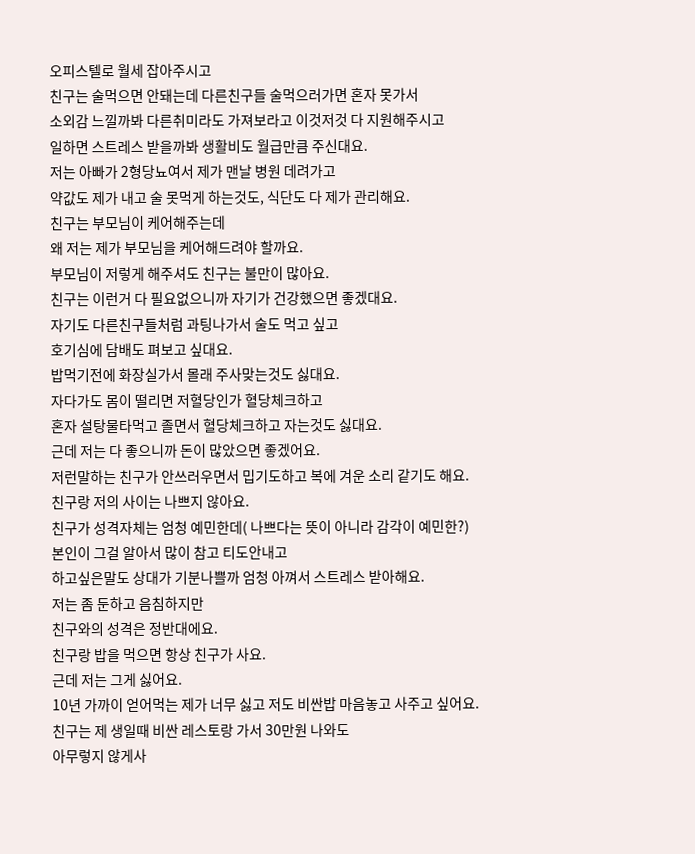오피스텔로 월세 잡아주시고
친구는 술먹으면 안돼는데 다른친구들 술먹으러가면 혼자 못가서
소외감 느낄까봐 다른취미라도 가져보라고 이것저것 다 지원해주시고
일하면 스트레스 받을까봐 생활비도 월급만큼 주신대요.
저는 아빠가 2형당뇨여서 제가 맨날 병원 데려가고
약값도 제가 내고 술 못먹게 하는것도, 식단도 다 제가 관리해요.
친구는 부모님이 케어해주는데
왜 저는 제가 부모님을 케어해드려야 할까요.
부모님이 저렇게 해주셔도 친구는 불만이 많아요.
친구는 이런거 다 필요없으니까 자기가 건강했으면 좋겠대요.
자기도 다른친구들처럼 과팅나가서 술도 먹고 싶고
호기심에 담배도 펴보고 싶대요.
밥먹기전에 화장실가서 몰래 주사맞는것도 싫대요.
자다가도 몸이 떨리면 저혈당인가 혈당체크하고
혼자 설탕물타먹고 졸면서 혈당체크하고 자는것도 싫대요.
근데 저는 다 좋으니까 돈이 많았으면 좋겠어요.
저런말하는 친구가 안쓰러우면서 밉기도하고 복에 겨운 소리 같기도 해요.
친구랑 저의 사이는 나쁘지 않아요.
친구가 성격자체는 엄청 예민한데( 나쁘다는 뜻이 아니라 감각이 예민한?)
본인이 그걸 알아서 많이 참고 티도안내고
하고싶은말도 상대가 기분나쁠까 엄청 아껴서 스트레스 받아해요.
저는 좀 둔하고 음침하지만
친구와의 성격은 정반대에요.
친구랑 밥을 먹으면 항상 친구가 사요.
근데 저는 그게 싫어요.
10년 가까이 얻어먹는 제가 너무 싫고 저도 비싼밥 마음놓고 사주고 싶어요.
친구는 제 생일때 비싼 레스토랑 가서 30만원 나와도
아무렇지 않게사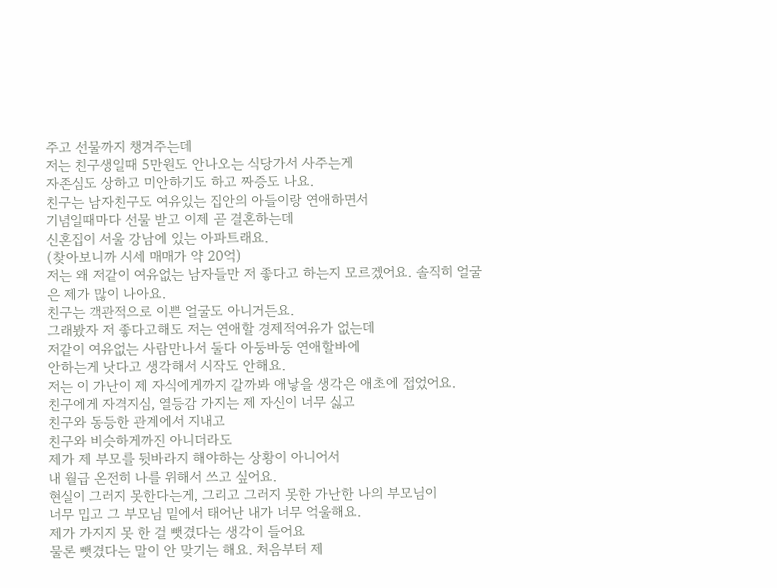주고 선물까지 챙겨주는데
저는 친구생일때 5만원도 안나오는 식당가서 사주는게
자존심도 상하고 미안하기도 하고 짜증도 나요.
친구는 남자친구도 여유있는 집안의 아들이랑 연애하면서
기념일때마다 선물 받고 이제 곧 결혼하는데
신혼집이 서울 강남에 있는 아파트래요.
(찾아보니까 시세 매매가 약 20억)
저는 왜 저같이 여유없는 남자들만 저 좋다고 하는지 모르겠어요. 솔직히 얼굴은 제가 많이 나아요.
친구는 객관적으로 이쁜 얼굴도 아니거든요.
그래봤자 저 좋다고해도 저는 연애할 경제적여유가 없는데
저같이 여유없는 사람만나서 둘다 아둥바둥 연애할바에
안하는게 낫다고 생각해서 시작도 안해요.
저는 이 가난이 제 자식에게까지 갈까봐 애낳을 생각은 애초에 접었어요.
친구에게 자격지심, 열등감 가지는 제 자신이 너무 싫고
친구와 동등한 관계에서 지내고
친구와 비슷하게까진 아니더라도
제가 제 부모를 뒷바라지 해야하는 상황이 아니어서
내 월급 온전히 나를 위해서 쓰고 싶어요.
현실이 그러지 못한다는게, 그리고 그러지 못한 가난한 나의 부모님이
너무 밉고 그 부모님 밑에서 태어난 내가 너무 억울해요.
제가 가지지 못 한 걸 뺏겼다는 생각이 들어요
물론 뺏겼다는 말이 안 맞기는 해요. 처음부터 제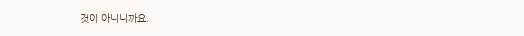것이 아니니까요.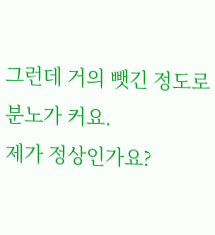그런데 거의 뺏긴 정도로 분노가 커요.
제가 정상인가요?